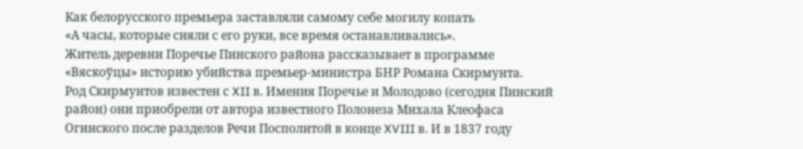Как белорусского премьера заставляли самому себе могилу копать
«А часы, которые сняли с его руки, все время останавливались».
Житель деревни Поречье Пинского района рассказывает в программе «Вяскоўцы» историю убийства премьер-министра БНР Романа Скирмунта.
Род Скирмунтов известен с XII в. Имения Поречье и Молодово (сегодня Пинский район) они приобрели от автора известного Полонеза Михала Клеофаса Огинского после разделов Речи Посполитой в конце XVIII в. И в 1837 году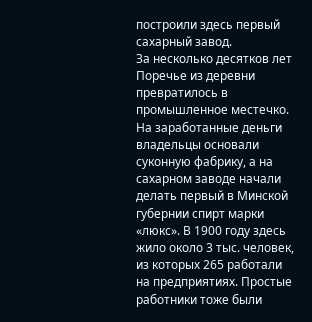построили здесь первый сахарный завод.
За несколько десятков лет Поречье из деревни превратилось в промышленное местечко. На заработанные деньги владельцы основали суконную фабрику, а на сахарном заводе начали делать первый в Минской губернии спирт марки «люкс». В 1900 году здесь жило около 3 тыс. человек, из которых 265 работали на предприятиях. Простые работники тоже были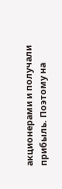акционерами и получали прибыль. Поэтому на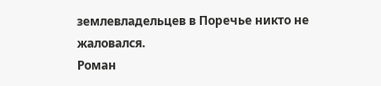землевладельцев в Поречье никто не жаловался.
Роман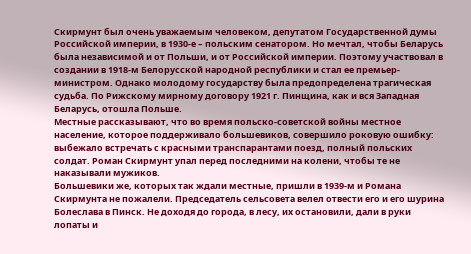Скирмунт был очень уважаемым человеком, депутатом Государственной думы Российской империи, в 1930-е – польским сенатором. Но мечтал, чтобы Беларусь была независимой и от Польши, и от Российской империи. Поэтому участвовал в создании в 1918-м Белорусской народной республики и стал ее премьер-министром. Однако молодому государству была предопределена трагическая судьба. По Рижскому мирному договору 1921 г. Пинщина, как и вся Западная Беларусь, отошла Польше.
Местные рассказывают, что во время польско-советской войны местное население, которое поддерживало большевиков, совершило роковую ошибку: выбежало встречать с красными транспарантами поезд, полный польских солдат. Роман Скирмунт упал перед последними на колени, чтобы те не наказывали мужиков.
Большевики же, которых так ждали местные, пришли в 1939-м и Романа Скирмунта не пожалели. Председатель сельсовета велел отвести его и его шурина Болеслава в Пинск. Не доходя до города, в лесу, их остановили, дали в руки лопаты и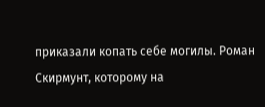приказали копать себе могилы. Роман Скирмунт, которому на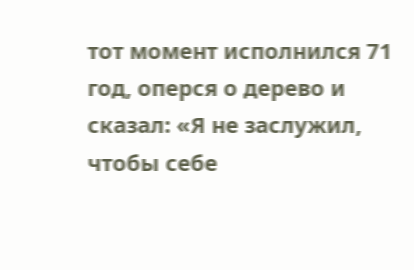тот момент исполнился 71 год, оперся о дерево и сказал: «Я не заслужил, чтобы себе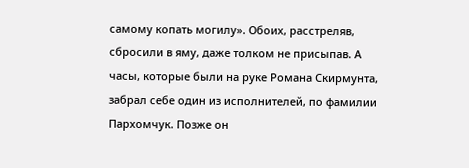самому копать могилу». Обоих, расстреляв, сбросили в яму, даже толком не присыпав. А часы, которые были на руке Романа Скирмунта, забрал себе один из исполнителей, по фамилии Пархомчук. Позже он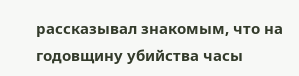рассказывал знакомым, что на годовщину убийства часы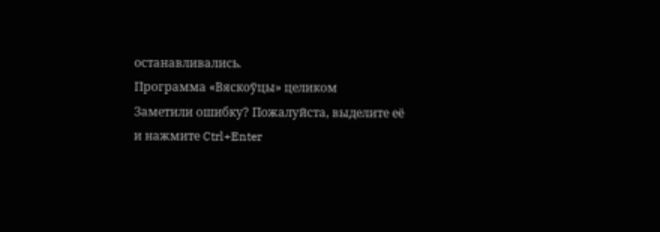останавливались.
Программа «Вяскоўцы» целиком
Заметили ошибку? Пожалуйста, выделите её и нажмите Ctrl+Enter